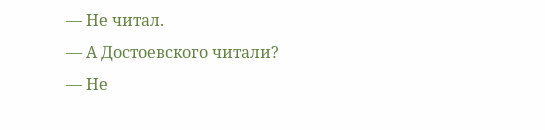— Не читал.
— А Достоевского читали?
— Не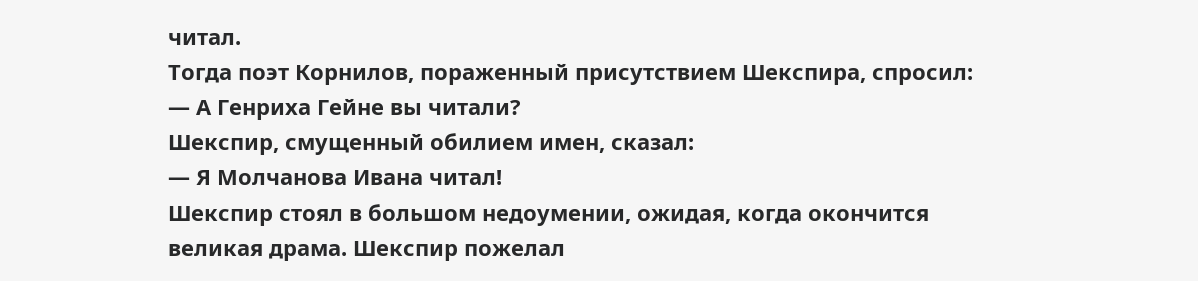читал.
Тогда поэт Корнилов, пораженный присутствием Шекспира, спросил:
— А Генриха Гейне вы читали?
Шекспир, смущенный обилием имен, сказал:
— Я Молчанова Ивана читал!
Шекспир стоял в большом недоумении, ожидая, когда окончится великая драма. Шекспир пожелал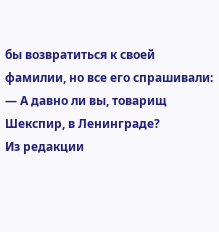бы возвратиться к своей фамилии, но все его спрашивали:
— А давно ли вы, товарищ Шекспир, в Ленинграде?
Из редакции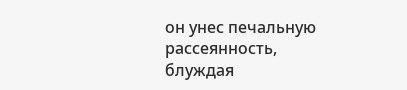он унес печальную рассеянность, блуждая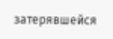затерявшейся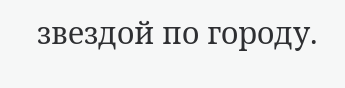звездой по городу.